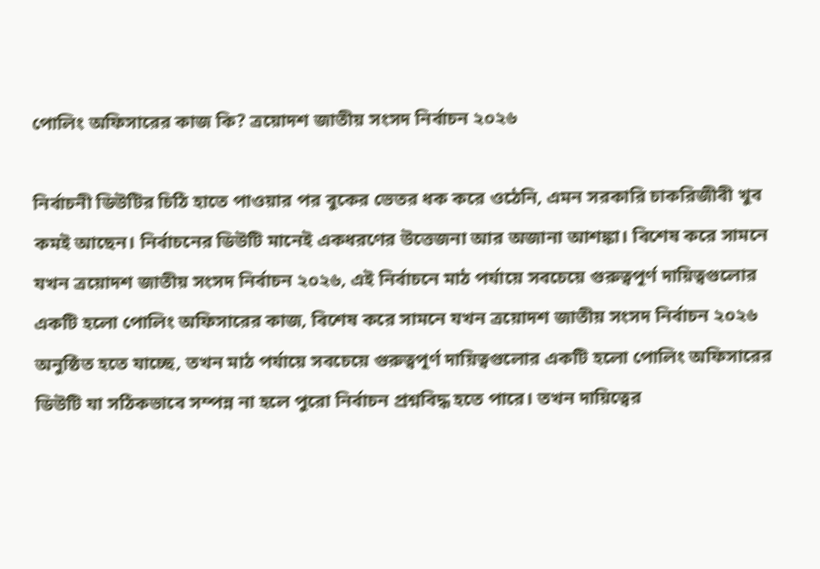পোলিং অফিসারের কাজ কি? ত্রয়োদশ জাতীয় সংসদ নির্বাচন ২০২৬

নির্বাচনী ডিউটির চিঠি হাতে পাওয়ার পর বুকের ভেতর ধক করে ওঠেনি, এমন সরকারি চাকরিজীবী খুব কমই আছেন। নির্বাচনের ডিউটি মানেই একধরণের উত্তেজনা আর অজানা আশঙ্কা। বিশেষ করে সামনে যখন ত্রয়োদশ জাতীয় সংসদ নির্বাচন ২০২৬, এই নির্বাচনে মাঠ পর্যায়ে সবচেয়ে গুরুত্বপূর্ণ দায়িত্বগুলোর একটি হলো পোলিং অফিসারের কাজ, বিশেষ করে সামনে যখন ত্রয়োদশ জাতীয় সংসদ নির্বাচন ২০২৬ অনুষ্ঠিত হতে যাচ্ছে, তখন মাঠ পর্যায়ে সবচেয়ে গুরুত্বপূর্ণ দায়িত্বগুলোর একটি হলো পোলিং অফিসারের ডিউটি যা সঠিকভাবে সম্পন্ন না হলে পুরো নির্বাচন প্রশ্নবিদ্ধ হতে পারে। তখন দায়িত্বের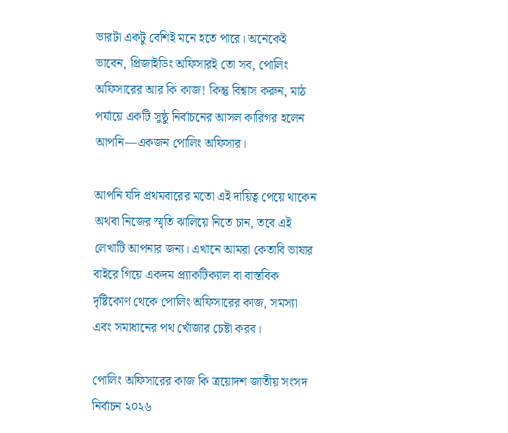ভারটা একটু বেশিই মনে হতে পারে। অনেকেই ভাবেন, প্রিজাইডিং অফিসারই তো সব, পোলিং অফিসারের আর কি কাজ! কিন্তু বিশ্বাস করুন, মাঠ পর্যায়ে একটি সুষ্ঠু নির্বাচনের আসল কারিগর হলেন আপনি—একজন পোলিং অফিসার।

আপনি যদি প্রথমবারের মতো এই দায়িত্ব পেয়ে থাকেন অথবা নিজের স্মৃতি ঝালিয়ে নিতে চান, তবে এই লেখাটি আপনার জন্য। এখানে আমরা কেতাবি ভাষার বাইরে গিয়ে একদম প্র্যাকটিক্যাল বা বাস্তবিক দৃষ্টিকোণ থেকে পোলিং অফিসারের কাজ, সমস্যা এবং সমাধানের পথ খোঁজার চেষ্টা করব।

পোলিং অফিসারের কাজ কি ত্রয়োদশ জাতীয় সংসদ নির্বাচন ২০২৬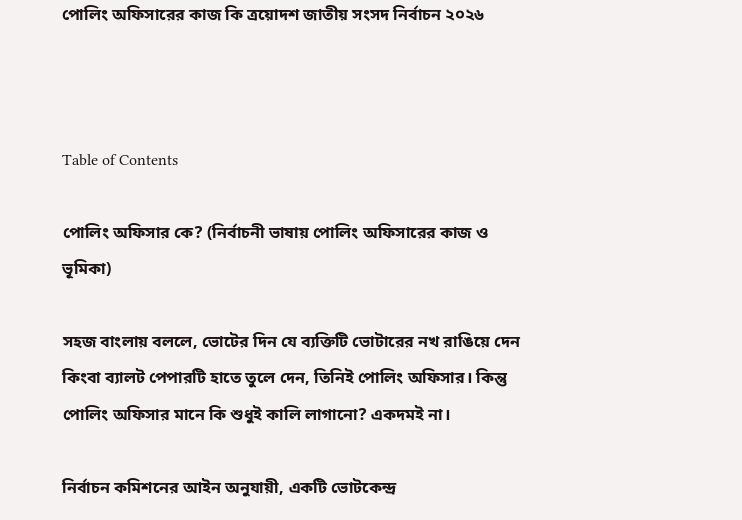পোলিং অফিসারের কাজ কি ত্রয়োদশ জাতীয় সংসদ নির্বাচন ২০২৬



Table of Contents

পোলিং অফিসার কে? (নির্বাচনী ভাষায় পোলিং অফিসারের কাজ ও ভূমিকা)

সহজ বাংলায় বললে, ভোটের দিন যে ব্যক্তিটি ভোটারের নখ রাঙিয়ে দেন কিংবা ব্যালট পেপারটি হাতে তুলে দেন, তিনিই পোলিং অফিসার। কিন্তু পোলিং অফিসার মানে কি শুধুই কালি লাগানো? একদমই না।

নির্বাচন কমিশনের আইন অনুযায়ী, একটি ভোটকেন্দ্র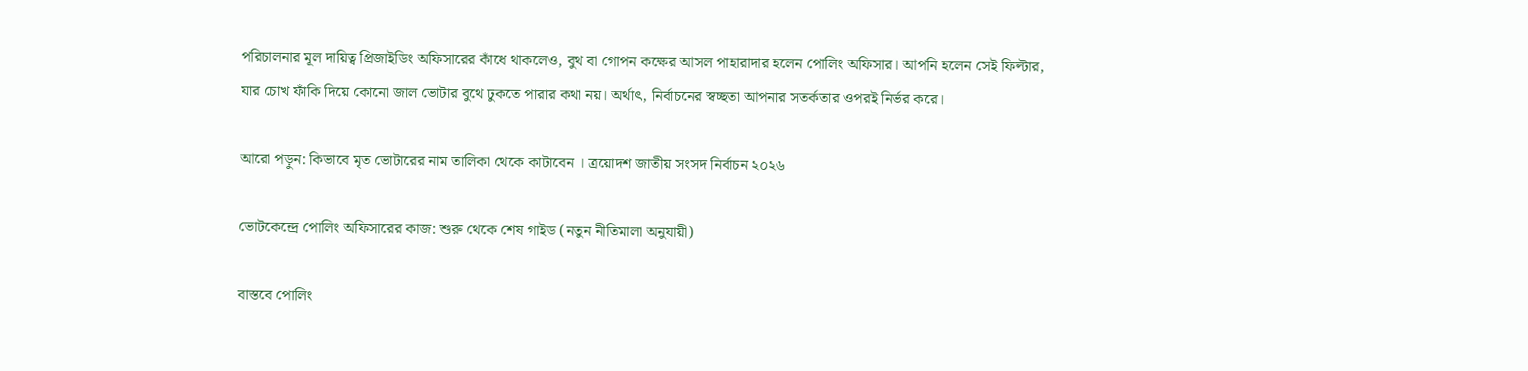পরিচালনার মূল দায়িত্ব প্রিজাইডিং অফিসারের কাঁধে থাকলেও, বুথ বা গোপন কক্ষের আসল পাহারাদার হলেন পোলিং অফিসার। আপনি হলেন সেই ফিল্টার, যার চোখ ফাঁকি দিয়ে কোনো জাল ভোটার বুথে ঢুকতে পারার কথা নয়। অর্থাৎ, নির্বাচনের স্বচ্ছতা আপনার সতর্কতার ওপরই নির্ভর করে।

আরো পড়ুন: কিভাবে মৃত ভোটারের নাম তালিকা থেকে কাটাবেন । ত্রয়োদশ জাতীয় সংসদ নির্বাচন ২০২৬

ভোটকেন্দ্রে পোলিং অফিসারের কাজ: শুরু থেকে শেষ গাইড (নতুন নীতিমালা অনুযায়ী)

বাস্তবে পোলিং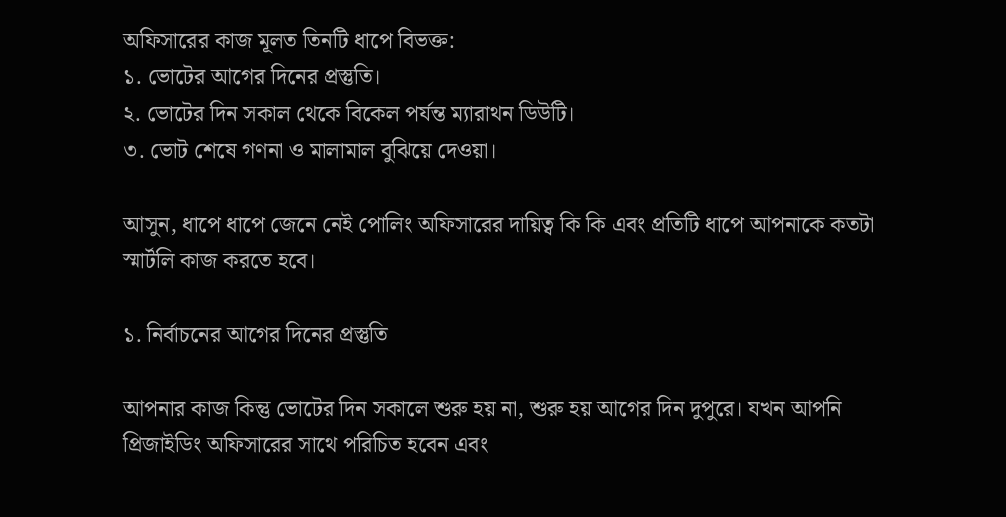অফিসারের কাজ মূলত তিনটি ধাপে বিভক্ত:
১. ভোটের আগের দিনের প্রস্তুতি।
২. ভোটের দিন সকাল থেকে বিকেল পর্যন্ত ম্যারাথন ডিউটি।
৩. ভোট শেষে গণনা ও মালামাল বুঝিয়ে দেওয়া।

আসুন, ধাপে ধাপে জেনে নেই পোলিং অফিসারের দায়িত্ব কি কি এবং প্রতিটি ধাপে আপনাকে কতটা স্মার্টলি কাজ করতে হবে।

১. নির্বাচনের আগের দিনের প্রস্তুতি

আপনার কাজ কিন্তু ভোটের দিন সকালে শুরু হয় না, শুরু হয় আগের দিন দুপুরে। যখন আপনি প্রিজাইডিং অফিসারের সাথে পরিচিত হবেন এবং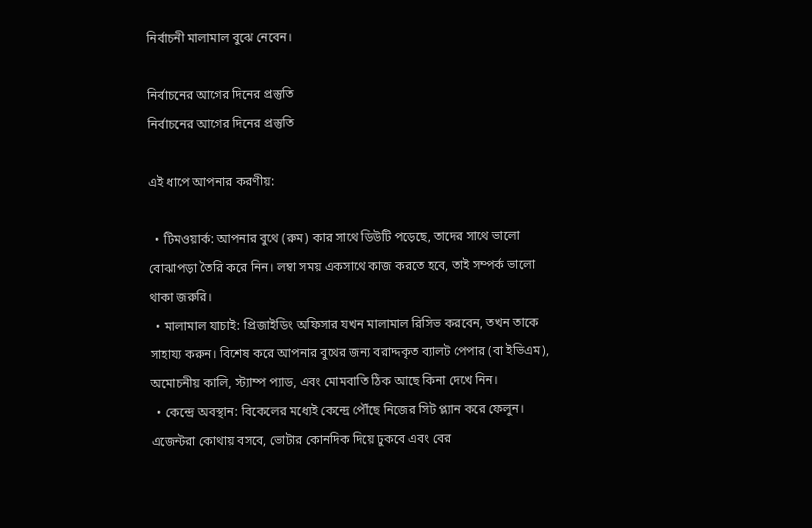নির্বাচনী মালামাল বুঝে নেবেন।

নির্বাচনের আগের দিনের প্রস্তুতি
নির্বাচনের আগের দিনের প্রস্তুতি

এই ধাপে আপনার করণীয়:

  • টিমওয়ার্ক: আপনার বুথে (রুম) কার সাথে ডিউটি পড়েছে, তাদের সাথে ভালো বোঝাপড়া তৈরি করে নিন। লম্বা সময় একসাথে কাজ করতে হবে, তাই সম্পর্ক ভালো থাকা জরুরি।
  • মালামাল যাচাই: প্রিজাইডিং অফিসার যখন মালামাল রিসিভ করবেন, তখন তাকে সাহায্য করুন। বিশেষ করে আপনার বুথের জন্য বরাদ্দকৃত ব্যালট পেপার (বা ইভিএম), অমোচনীয় কালি, স্ট্যাম্প প্যাড, এবং মোমবাতি ঠিক আছে কিনা দেখে নিন।
  • কেন্দ্রে অবস্থান: বিকেলের মধ্যেই কেন্দ্রে পৌঁছে নিজের সিট প্ল্যান করে ফেলুন। এজেন্টরা কোথায় বসবে, ভোটার কোনদিক দিয়ে ঢুকবে এবং বের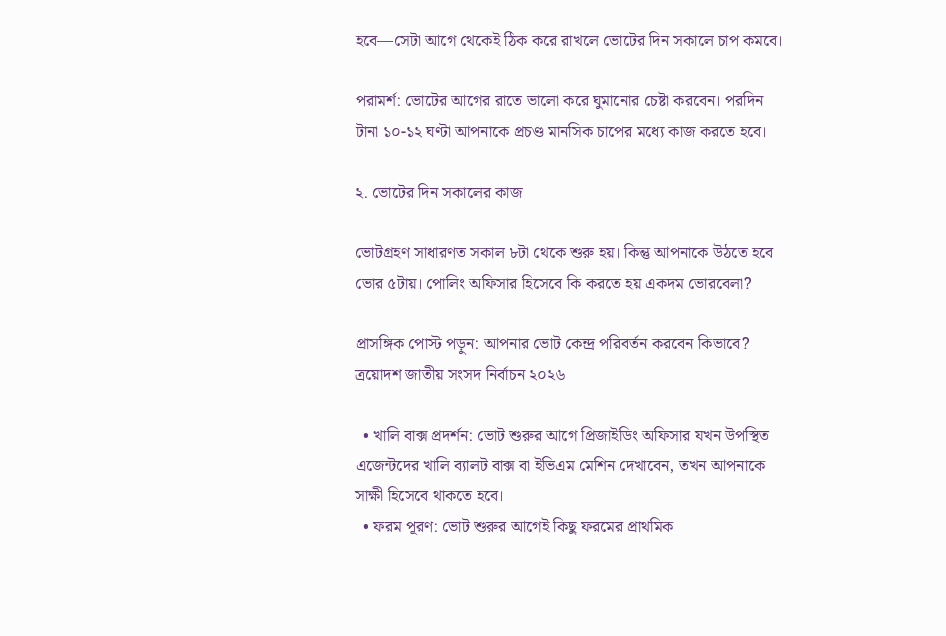হবে—সেটা আগে থেকেই ঠিক করে রাখলে ভোটের দিন সকালে চাপ কমবে।

পরামর্শ: ভোটের আগের রাতে ভালো করে ঘুমানোর চেষ্টা করবেন। পরদিন টানা ১০-১২ ঘণ্টা আপনাকে প্রচণ্ড মানসিক চাপের মধ্যে কাজ করতে হবে।

২. ভোটের দিন সকালের কাজ

ভোটগ্রহণ সাধারণত সকাল ৮টা থেকে শুরু হয়। কিন্তু আপনাকে উঠতে হবে ভোর ৫টায়। পোলিং অফিসার হিসেবে কি করতে হয় একদম ভোরবেলা?

প্রাসঙ্গিক পোস্ট পড়ুন: আপনার ভোট কেন্দ্র পরিবর্তন করবেন কিভাবে? ত্রয়োদশ জাতীয় সংসদ নির্বাচন ২০২৬

  • খালি বাক্স প্রদর্শন: ভোট শুরুর আগে প্রিজাইডিং অফিসার যখন উপস্থিত এজেন্টদের খালি ব্যালট বাক্স বা ইভিএম মেশিন দেখাবেন, তখন আপনাকে সাক্ষী হিসেবে থাকতে হবে।
  • ফরম পূরণ: ভোট শুরুর আগেই কিছু ফরমের প্রাথমিক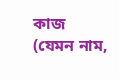কাজ (যেমন নাম,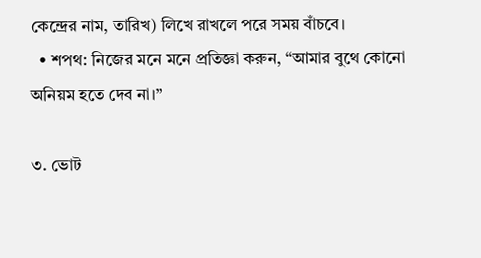কেন্দ্রের নাম, তারিখ) লিখে রাখলে পরে সময় বাঁচবে।
  • শপথ: নিজের মনে মনে প্রতিজ্ঞা করুন, “আমার বুথে কোনো অনিয়ম হতে দেব না।”

৩. ভোট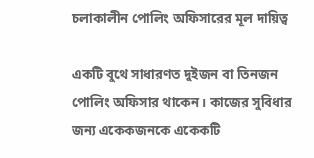চলাকালীন পোলিং অফিসারের মূল দায়িত্ব

একটি বুথে সাধারণত দুইজন বা তিনজন পোলিং অফিসার থাকেন। কাজের সুবিধার জন্য একেকজনকে একেকটি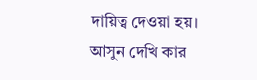দায়িত্ব দেওয়া হয়। আসুন দেখি কার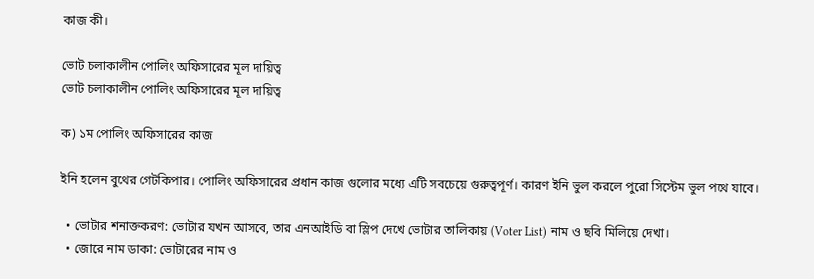কাজ কী।

ভোট চলাকালীন পোলিং অফিসারের মূল দায়িত্ব
ভোট চলাকালীন পোলিং অফিসারের মূল দায়িত্ব

ক) ১ম পোলিং অফিসারের কাজ

ইনি হলেন বুথের গেটকিপার। পোলিং অফিসারের প্রধান কাজ গুলোর মধ্যে এটি সবচেয়ে গুরুত্বপূর্ণ। কারণ ইনি ভুল করলে পুরো সিস্টেম ভুল পথে যাবে।

  • ভোটার শনাক্তকরণ: ভোটার যখন আসবে, তার এনআইডি বা স্লিপ দেখে ভোটার তালিকায় (Voter List) নাম ও ছবি মিলিয়ে দেখা।
  • জোরে নাম ডাকা: ভোটারের নাম ও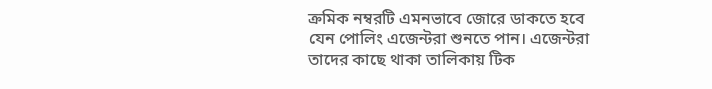ক্রমিক নম্বরটি এমনভাবে জোরে ডাকতে হবে যেন পোলিং এজেন্টরা শুনতে পান। এজেন্টরা তাদের কাছে থাকা তালিকায় টিক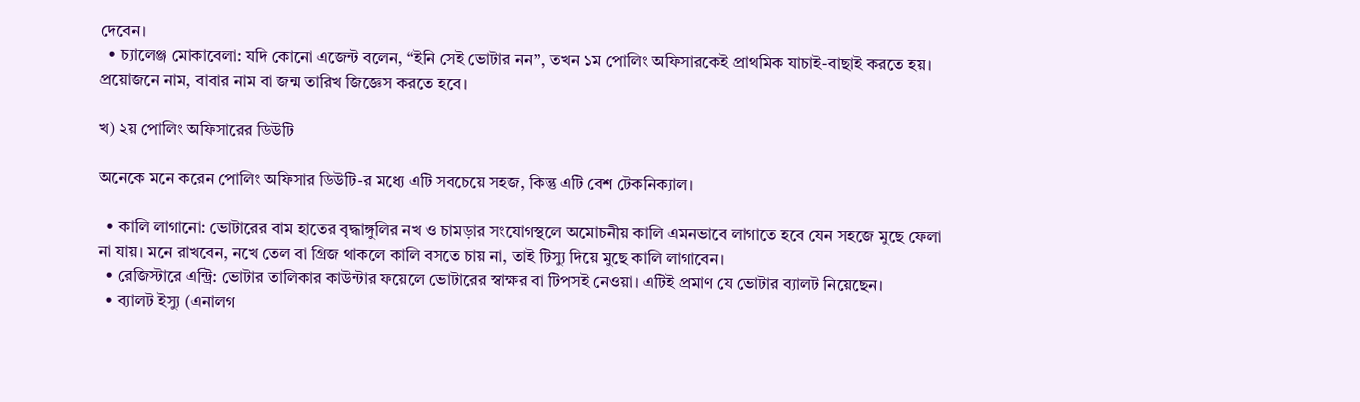দেবেন।
  • চ্যালেঞ্জ মোকাবেলা: যদি কোনো এজেন্ট বলেন, “ইনি সেই ভোটার নন”, তখন ১ম পোলিং অফিসারকেই প্রাথমিক যাচাই-বাছাই করতে হয়। প্রয়োজনে নাম, বাবার নাম বা জন্ম তারিখ জিজ্ঞেস করতে হবে।

খ) ২য় পোলিং অফিসারের ডিউটি

অনেকে মনে করেন পোলিং অফিসার ডিউটি-র মধ্যে এটি সবচেয়ে সহজ, কিন্তু এটি বেশ টেকনিক্যাল।

  • কালি লাগানো: ভোটারের বাম হাতের বৃদ্ধাঙ্গুলির নখ ও চামড়ার সংযোগস্থলে অমোচনীয় কালি এমনভাবে লাগাতে হবে যেন সহজে মুছে ফেলা না যায়। মনে রাখবেন, নখে তেল বা গ্রিজ থাকলে কালি বসতে চায় না, তাই টিস্যু দিয়ে মুছে কালি লাগাবেন।
  • রেজিস্টারে এন্ট্রি: ভোটার তালিকার কাউন্টার ফয়েলে ভোটারের স্বাক্ষর বা টিপসই নেওয়া। এটিই প্রমাণ যে ভোটার ব্যালট নিয়েছেন।
  • ব্যালট ইস্যু (এনালগ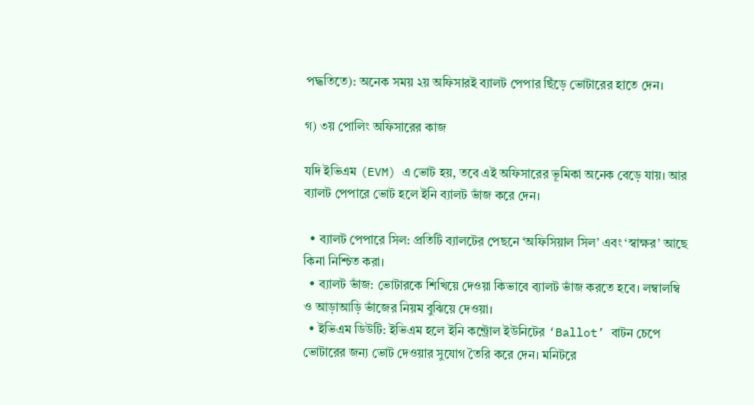পদ্ধতিতে): অনেক সময় ২য় অফিসারই ব্যালট পেপার ছিঁড়ে ভোটারের হাতে দেন।

গ) ৩য় পোলিং অফিসারের কাজ

যদি ইভিএম (EVM) এ ভোট হয়, তবে এই অফিসারের ভূমিকা অনেক বেড়ে যায়। আর ব্যালট পেপারে ভোট হলে ইনি ব্যালট ভাঁজ করে দেন।

  • ব্যালট পেপারে সিল: প্রতিটি ব্যালটের পেছনে ‘অফিসিয়াল সিল’ এবং ‘স্বাক্ষর’ আছে কিনা নিশ্চিত করা।
  • ব্যালট ভাঁজ: ভোটারকে শিখিয়ে দেওয়া কিভাবে ব্যালট ভাঁজ করতে হবে। লম্বালম্বি ও আড়াআড়ি ভাঁজের নিয়ম বুঝিয়ে দেওয়া।
  • ইভিএম ডিউটি: ইভিএম হলে ইনি কন্ট্রোল ইউনিটের ‘Ballot’ বাটন চেপে ভোটারের জন্য ভোট দেওয়ার সুযোগ তৈরি করে দেন। মনিটরে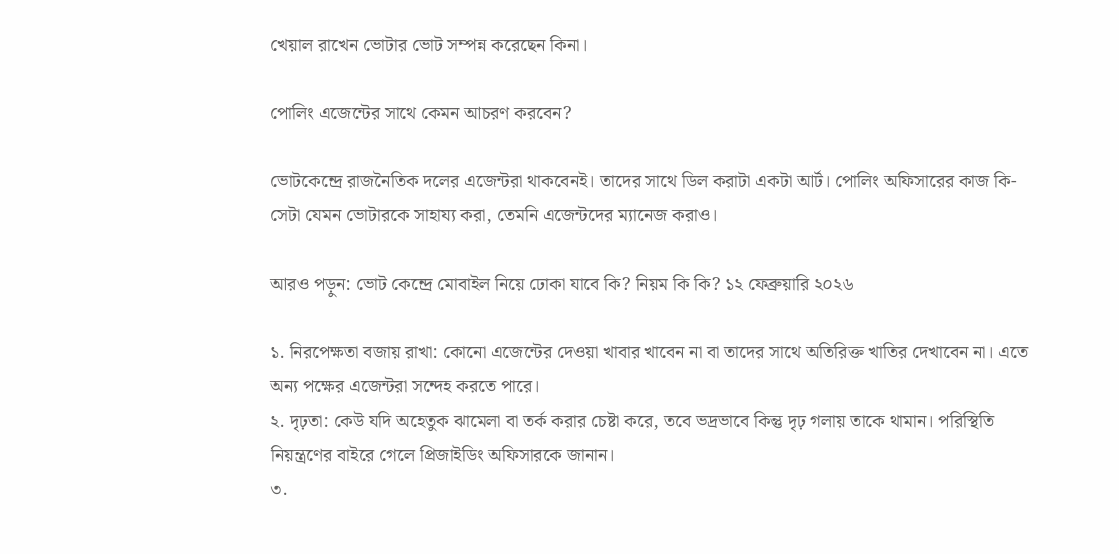খেয়াল রাখেন ভোটার ভোট সম্পন্ন করেছেন কিনা।

পোলিং এজেন্টের সাথে কেমন আচরণ করবেন?

ভোটকেন্দ্রে রাজনৈতিক দলের এজেন্টরা থাকবেনই। তাদের সাথে ডিল করাটা একটা আর্ট। পোলিং অফিসারের কাজ কি- সেটা যেমন ভোটারকে সাহায্য করা, তেমনি এজেন্টদের ম্যানেজ করাও।

আরও পড়ুন: ভোট কেন্দ্রে মোবাইল নিয়ে ঢোকা যাবে কি? নিয়ম কি কি? ১২ ফেব্রুয়ারি ২০২৬

১. নিরপেক্ষতা বজায় রাখা: কোনো এজেন্টের দেওয়া খাবার খাবেন না বা তাদের সাথে অতিরিক্ত খাতির দেখাবেন না। এতে অন্য পক্ষের এজেন্টরা সন্দেহ করতে পারে।
২. দৃঢ়তা: কেউ যদি অহেতুক ঝামেলা বা তর্ক করার চেষ্টা করে, তবে ভদ্রভাবে কিন্তু দৃঢ় গলায় তাকে থামান। পরিস্থিতি নিয়ন্ত্রণের বাইরে গেলে প্রিজাইডিং অফিসারকে জানান।
৩.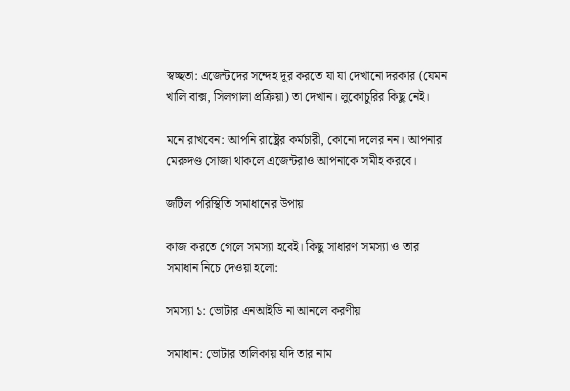স্বচ্ছতা: এজেন্টদের সন্দেহ দূর করতে যা যা দেখানো দরকার (যেমন খালি বাক্স, সিলগালা প্রক্রিয়া) তা দেখান। লুকোচুরির কিছু নেই।

মনে রাখবেন: আপনি রাষ্ট্রের কর্মচারী, কোনো দলের নন। আপনার মেরুদণ্ড সোজা থাকলে এজেন্টরাও আপনাকে সমীহ করবে।

জটিল পরিস্থিতি সমাধানের উপায়

কাজ করতে গেলে সমস্যা হবেই। কিছু সাধারণ সমস্যা ও তার সমাধান নিচে দেওয়া হলো:

সমস্যা ১: ভোটার এনআইডি না আনলে করণীয়

সমাধান: ভোটার তালিকায় যদি তার নাম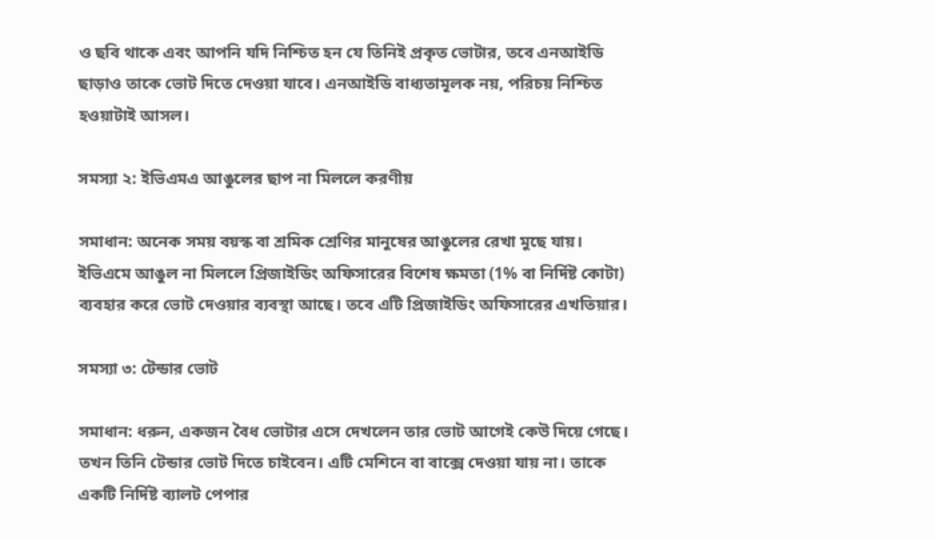ও ছবি থাকে এবং আপনি যদি নিশ্চিত হন যে তিনিই প্রকৃত ভোটার, তবে এনআইডি ছাড়াও তাকে ভোট দিতে দেওয়া যাবে। এনআইডি বাধ্যতামূলক নয়, পরিচয় নিশ্চিত হওয়াটাই আসল।

সমস্যা ২: ইভিএমএ আঙুলের ছাপ না মিললে করণীয়

সমাধান: অনেক সময় বয়স্ক বা শ্রমিক শ্রেণির মানুষের আঙুলের রেখা মুছে যায়। ইভিএমে আঙুল না মিললে প্রিজাইডিং অফিসারের বিশেষ ক্ষমতা (1% বা নির্দিষ্ট কোটা) ব্যবহার করে ভোট দেওয়ার ব্যবস্থা আছে। তবে এটি প্রিজাইডিং অফিসারের এখতিয়ার।

সমস্যা ৩: টেন্ডার ভোট

সমাধান: ধরুন, একজন বৈধ ভোটার এসে দেখলেন তার ভোট আগেই কেউ দিয়ে গেছে। তখন তিনি টেন্ডার ভোট দিতে চাইবেন। এটি মেশিনে বা বাক্সে দেওয়া যায় না। তাকে একটি নির্দিষ্ট ব্যালট পেপার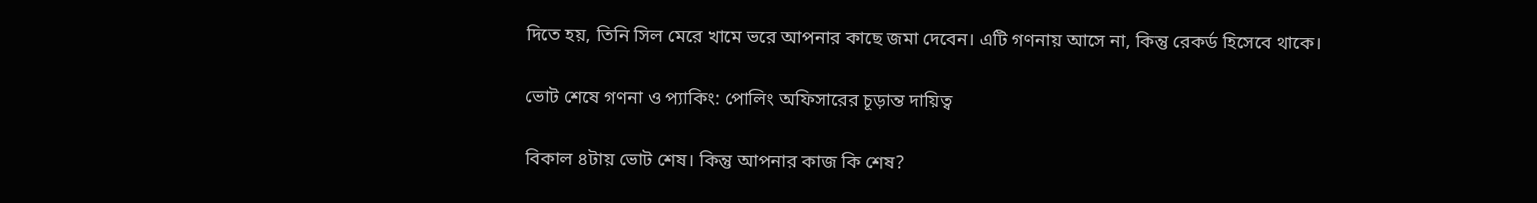দিতে হয়, তিনি সিল মেরে খামে ভরে আপনার কাছে জমা দেবেন। এটি গণনায় আসে না, কিন্তু রেকর্ড হিসেবে থাকে।

ভোট শেষে গণনা ও প্যাকিং: পোলিং অফিসারের চূড়ান্ত দায়িত্ব

বিকাল ৪টায় ভোট শেষ। কিন্তু আপনার কাজ কি শেষ?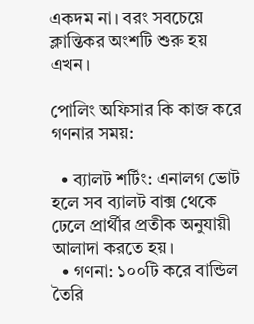একদম না। বরং সবচেয়ে ক্লান্তিকর অংশটি শুরু হয় এখন।

পোলিং অফিসার কি কাজ করে গণনার সময়:

  • ব্যালট শর্টিং: এনালগ ভোট হলে সব ব্যালট বাক্স থেকে ঢেলে প্রার্থীর প্রতীক অনুযায়ী আলাদা করতে হয়।
  • গণনা: ১০০টি করে বান্ডিল তৈরি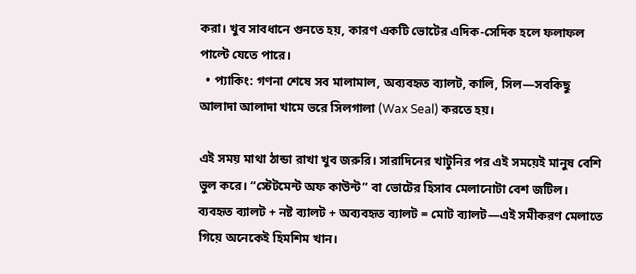করা। খুব সাবধানে গুনতে হয়, কারণ একটি ভোটের এদিক-সেদিক হলে ফলাফল পাল্টে যেতে পারে।
  • প্যাকিং: গণনা শেষে সব মালামাল, অব্যবহৃত ব্যালট, কালি, সিল—সবকিছু আলাদা আলাদা খামে ভরে সিলগালা (Wax Seal) করতে হয়।

এই সময় মাথা ঠান্ডা রাখা খুব জরুরি। সারাদিনের খাটুনির পর এই সময়েই মানুষ বেশি ভুল করে। “স্টেটমেন্ট অফ কাউন্ট” বা ভোটের হিসাব মেলানোটা বেশ জটিল। ব্যবহৃত ব্যালট + নষ্ট ব্যালট + অব্যবহৃত ব্যালট = মোট ব্যালট—এই সমীকরণ মেলাতে গিয়ে অনেকেই হিমশিম খান।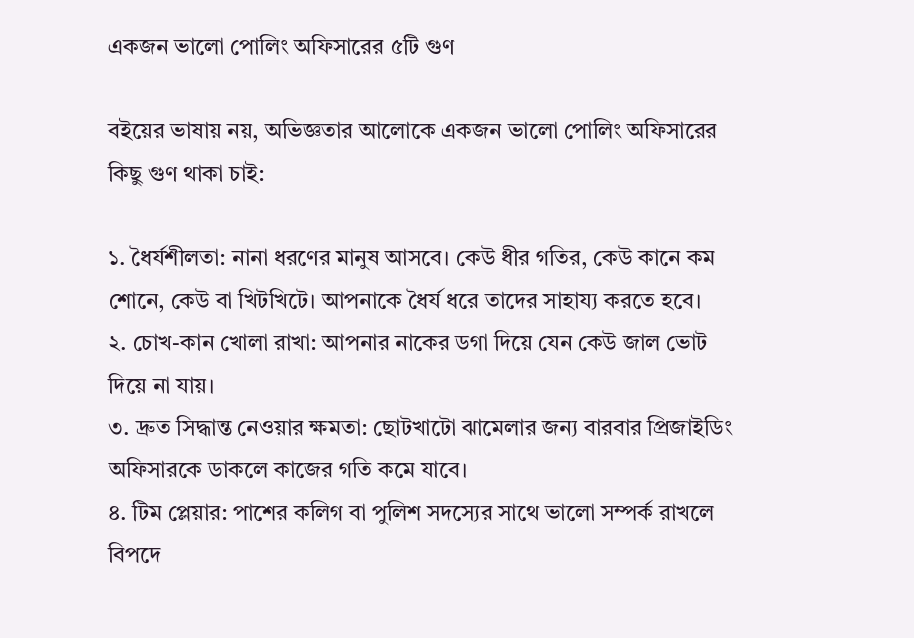একজন ভালো পোলিং অফিসারের ৫টি গুণ

বইয়ের ভাষায় নয়, অভিজ্ঞতার আলোকে একজন ভালো পোলিং অফিসারের কিছু গুণ থাকা চাই:

১. ধৈর্যশীলতা: নানা ধরণের মানুষ আসবে। কেউ ধীর গতির, কেউ কানে কম শোনে, কেউ বা খিটখিটে। আপনাকে ধৈর্য ধরে তাদের সাহায্য করতে হবে।
২. চোখ-কান খোলা রাখা: আপনার নাকের ডগা দিয়ে যেন কেউ জাল ভোট দিয়ে না যায়।
৩. দ্রুত সিদ্ধান্ত নেওয়ার ক্ষমতা: ছোটখাটো ঝামেলার জন্য বারবার প্রিজাইডিং অফিসারকে ডাকলে কাজের গতি কমে যাবে।
৪. টিম প্লেয়ার: পাশের কলিগ বা পুলিশ সদস্যের সাথে ভালো সম্পর্ক রাখলে বিপদে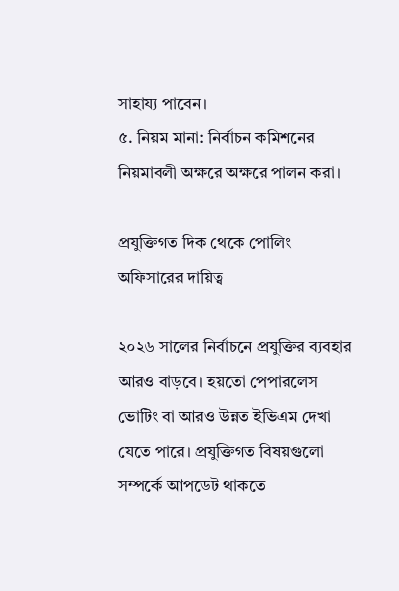সাহায্য পাবেন।
৫. নিয়ম মানা: নির্বাচন কমিশনের নিয়মাবলী অক্ষরে অক্ষরে পালন করা।

প্রযুক্তিগত দিক থেকে পোলিং অফিসারের দায়িত্ব

২০২৬ সালের নির্বাচনে প্রযুক্তির ব্যবহার আরও বাড়বে। হয়তো পেপারলেস ভোটিং বা আরও উন্নত ইভিএম দেখা যেতে পারে। প্রযুক্তিগত বিষয়গুলো সম্পর্কে আপডেট থাকতে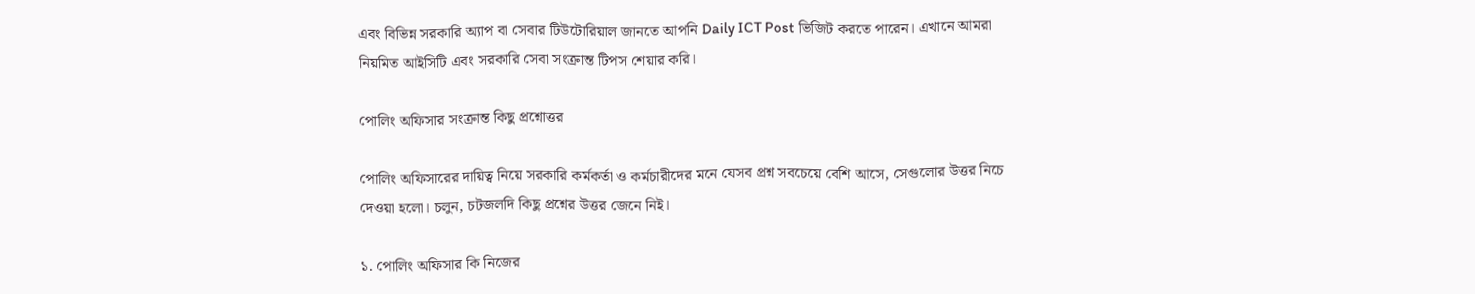এবং বিভিন্ন সরকারি অ্যাপ বা সেবার টিউটোরিয়াল জানতে আপনি Daily ICT Post ভিজিট করতে পারেন। এখানে আমরা নিয়মিত আইসিটি এবং সরকারি সেবা সংক্রান্ত টিপস শেয়ার করি।

পোলিং অফিসার সংক্রান্ত কিছু প্রশ্নোত্তর

পোলিং অফিসারের দায়িত্ব নিয়ে সরকারি কর্মকর্তা ও কর্মচারীদের মনে যেসব প্রশ্ন সবচেয়ে বেশি আসে, সেগুলোর উত্তর নিচে দেওয়া হলো। চলুন, চটজলদি কিছু প্রশ্নের উত্তর জেনে নিই।

১. পোলিং অফিসার কি নিজের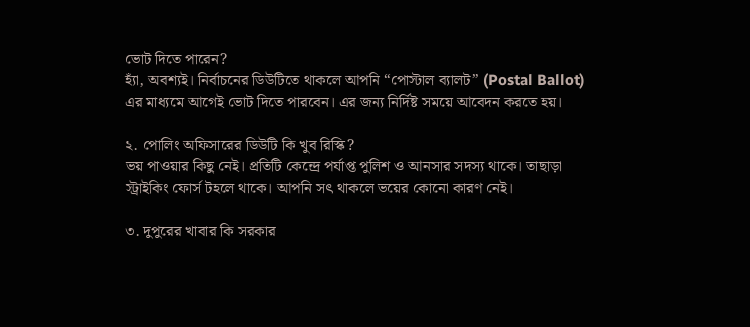ভোট দিতে পারেন?
হ্যাঁ, অবশ্যই। নির্বাচনের ডিউটিতে থাকলে আপনি “পোস্টাল ব্যালট” (Postal Ballot) এর মাধ্যমে আগেই ভোট দিতে পারবেন। এর জন্য নির্দিষ্ট সময়ে আবেদন করতে হয়।

২. পোলিং অফিসারের ডিউটি কি খুব রিস্কি?
ভয় পাওয়ার কিছু নেই। প্রতিটি কেন্দ্রে পর্যাপ্ত পুলিশ ও আনসার সদস্য থাকে। তাছাড়া স্ট্রাইকিং ফোর্স টহলে থাকে। আপনি সৎ থাকলে ভয়ের কোনো কারণ নেই।

৩. দুপুরের খাবার কি সরকার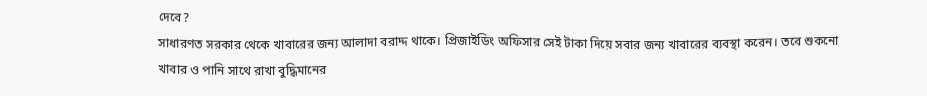দেবে?
সাধারণত সরকার থেকে খাবারের জন্য আলাদা বরাদ্দ থাকে। প্রিজাইডিং অফিসার সেই টাকা দিয়ে সবার জন্য খাবারের ব্যবস্থা করেন। তবে শুকনো খাবার ও পানি সাথে রাখা বুদ্ধিমানের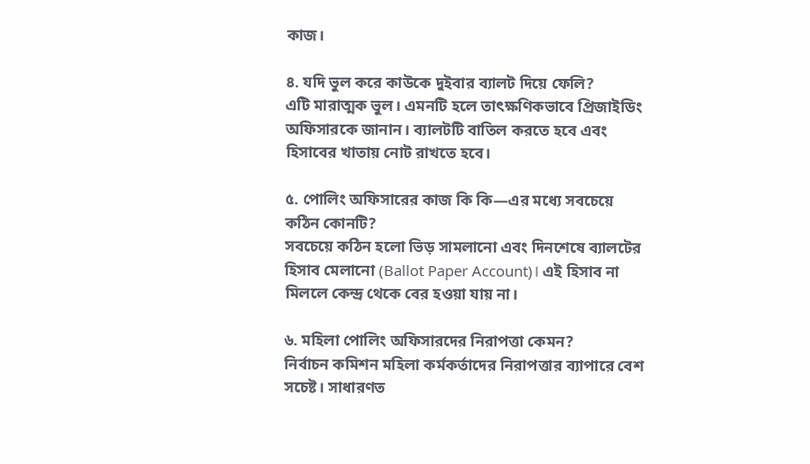কাজ।

৪. যদি ভুল করে কাউকে দুইবার ব্যালট দিয়ে ফেলি?
এটি মারাত্মক ভুল। এমনটি হলে তাৎক্ষণিকভাবে প্রিজাইডিং অফিসারকে জানান। ব্যালটটি বাতিল করতে হবে এবং হিসাবের খাতায় নোট রাখতে হবে।

৫. পোলিং অফিসারের কাজ কি কি—এর মধ্যে সবচেয়ে কঠিন কোনটি?
সবচেয়ে কঠিন হলো ভিড় সামলানো এবং দিনশেষে ব্যালটের হিসাব মেলানো (Ballot Paper Account)। এই হিসাব না মিললে কেন্দ্র থেকে বের হওয়া যায় না।

৬. মহিলা পোলিং অফিসারদের নিরাপত্তা কেমন?
নির্বাচন কমিশন মহিলা কর্মকর্তাদের নিরাপত্তার ব্যাপারে বেশ সচেষ্ট। সাধারণত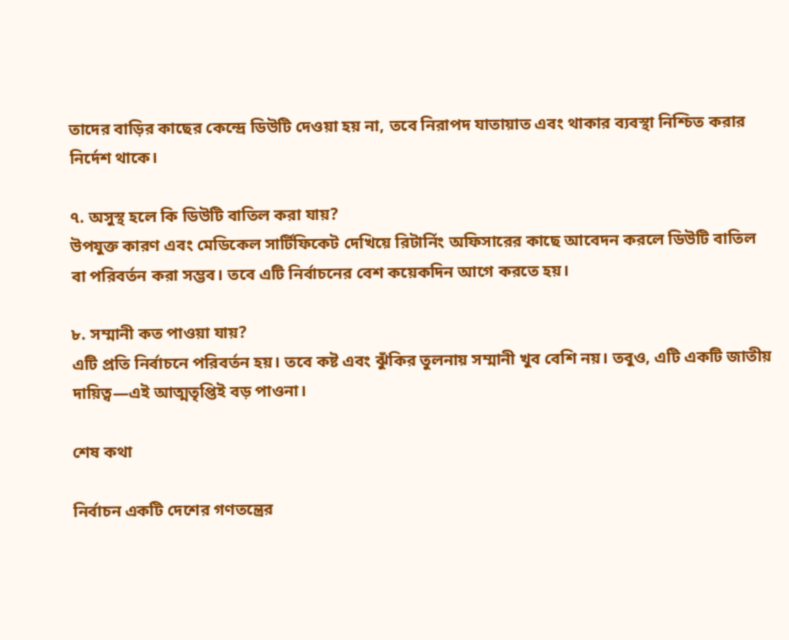তাদের বাড়ির কাছের কেন্দ্রে ডিউটি দেওয়া হয় না, তবে নিরাপদ যাতায়াত এবং থাকার ব্যবস্থা নিশ্চিত করার নির্দেশ থাকে।

৭. অসুস্থ হলে কি ডিউটি বাতিল করা যায়?
উপযুক্ত কারণ এবং মেডিকেল সার্টিফিকেট দেখিয়ে রিটার্নিং অফিসারের কাছে আবেদন করলে ডিউটি বাতিল বা পরিবর্তন করা সম্ভব। তবে এটি নির্বাচনের বেশ কয়েকদিন আগে করতে হয়।

৮. সম্মানী কত পাওয়া যায়?
এটি প্রতি নির্বাচনে পরিবর্তন হয়। তবে কষ্ট এবং ঝুঁকির তুলনায় সম্মানী খুব বেশি নয়। তবুও, এটি একটি জাতীয় দায়িত্ব—এই আত্মতৃপ্তিই বড় পাওনা।

শেষ কথা

নির্বাচন একটি দেশের গণতন্ত্রের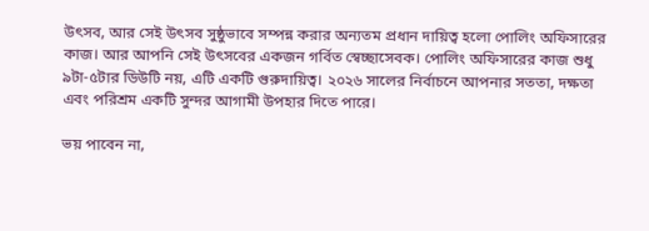উৎসব, আর সেই উৎসব সুষ্ঠুভাবে সম্পন্ন করার অন্যতম প্রধান দায়িত্ব হলো পোলিং অফিসারের কাজ। আর আপনি সেই উৎসবের একজন গর্বিত স্বেচ্ছাসেবক। পোলিং অফিসারের কাজ শুধু ৯টা-৫টার ডিউটি নয়, এটি একটি গুরুদায়িত্ব। ২০২৬ সালের নির্বাচনে আপনার সততা, দক্ষতা এবং পরিশ্রম একটি সুন্দর আগামী উপহার দিতে পারে।

ভয় পাবেন না,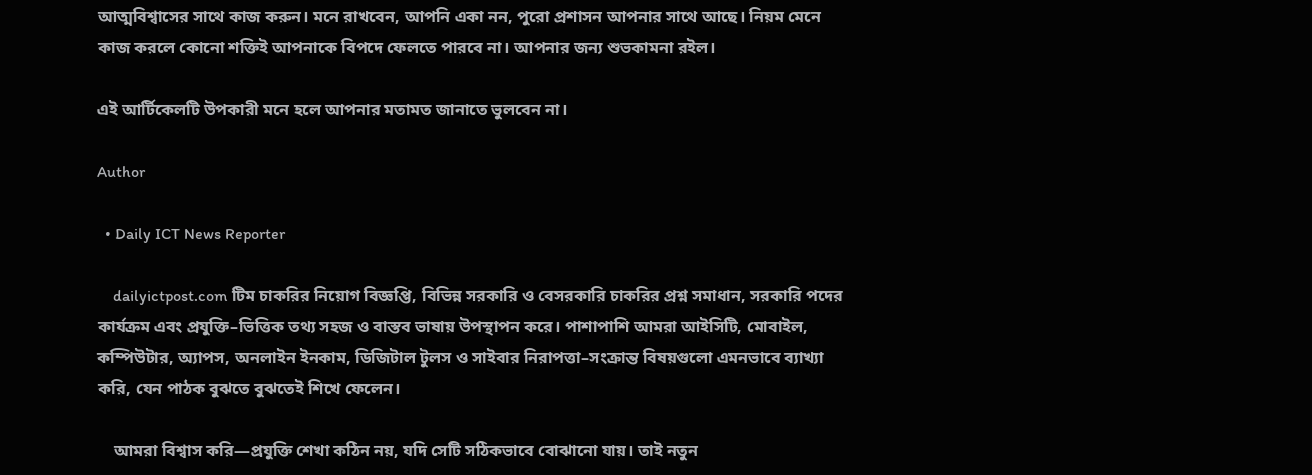আত্মবিশ্বাসের সাথে কাজ করুন। মনে রাখবেন, আপনি একা নন, পুরো প্রশাসন আপনার সাথে আছে। নিয়ম মেনে কাজ করলে কোনো শক্তিই আপনাকে বিপদে ফেলতে পারবে না। আপনার জন্য শুভকামনা রইল।

এই আর্টিকেলটি উপকারী মনে হলে আপনার মতামত জানাতে ভুলবেন না।

Author

  • Daily ICT News Reporter

    dailyictpost.com টিম চাকরির নিয়োগ বিজ্ঞপ্তি, বিভিন্ন সরকারি ও বেসরকারি চাকরির প্রশ্ন সমাধান, সরকারি পদের কার্যক্রম এবং প্রযুক্তি–ভিত্তিক তথ্য সহজ ও বাস্তব ভাষায় উপস্থাপন করে। পাশাপাশি আমরা আইসিটি, মোবাইল, কম্পিউটার, অ্যাপস, অনলাইন ইনকাম, ডিজিটাল টুলস ও সাইবার নিরাপত্তা–সংক্রান্ত বিষয়গুলো এমনভাবে ব্যাখ্যা করি, যেন পাঠক বুঝতে বুঝতেই শিখে ফেলেন।

    আমরা বিশ্বাস করি—প্রযুক্তি শেখা কঠিন নয়, যদি সেটি সঠিকভাবে বোঝানো যায়। তাই নতুন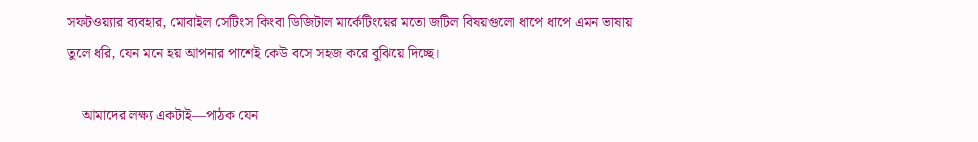সফটওয়্যার ব্যবহার, মোবাইল সেটিংস কিংবা ডিজিটাল মার্কেটিংয়ের মতো জটিল বিষয়গুলো ধাপে ধাপে এমন ভাষায় তুলে ধরি, যেন মনে হয় আপনার পাশেই কেউ বসে সহজ করে বুঝিয়ে দিচ্ছে।

    আমাদের লক্ষ্য একটাই—পাঠক যেন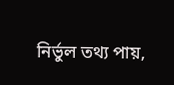নির্ভুল তথ্য পায়,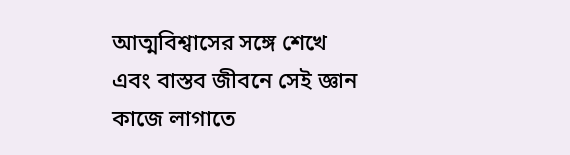আত্মবিশ্বাসের সঙ্গে শেখে এবং বাস্তব জীবনে সেই জ্ঞান কাজে লাগাতে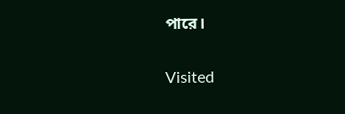পারে।

Visited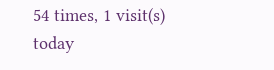54 times, 1 visit(s) today